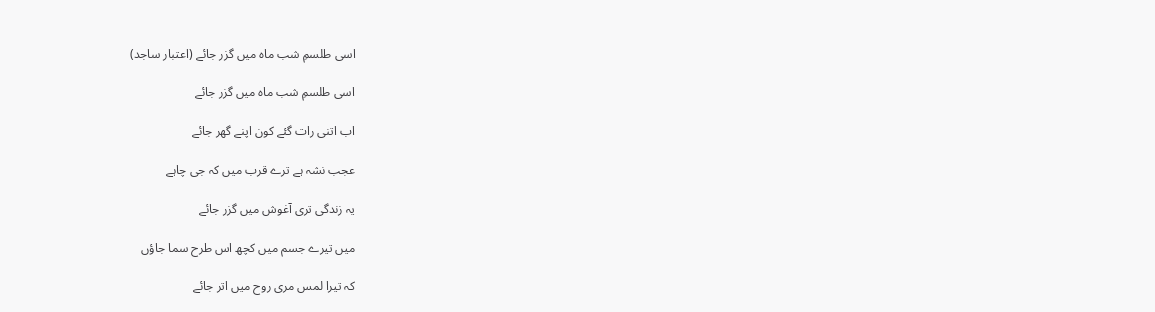اسی طلسمِ شب ماہ میں گزر جائے (اعتبار ساجد)

اسی طلسمِ شب ماہ میں گزر جائے

اب اتنی رات گئے کون اپنے گھر جائے

عجب نشہ ہے ترے قرب میں کہ جی چاہے

یہ زندگی تری آغوش میں گزر جائے

میں تیرے جسم میں کچھ اس طرح سما جاؤں

کہ تیرا لمس مری روح میں اتر جائے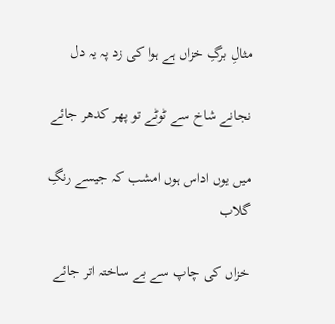مثالِ برگِ خزاں ہے ہوا کی زد پہ یہ دل

نجانے شاخ سے ٹوٹے تو پھر کدھر جائے

میں یوں اداس ہوں امشب کہ جیسے رنگِ گلاب

خزاں کی چاپ سے بے ساختہ اتر جائے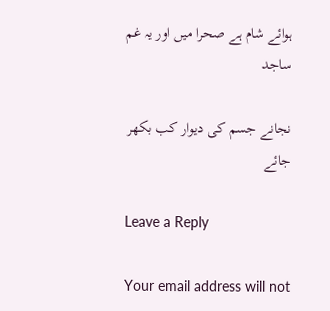ہوائے شام ہے صحرا میں اور یہ غم ساجد

نجانے جسم کی دیوار کب بکھر جائے

Leave a Reply

Your email address will not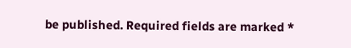be published. Required fields are marked *